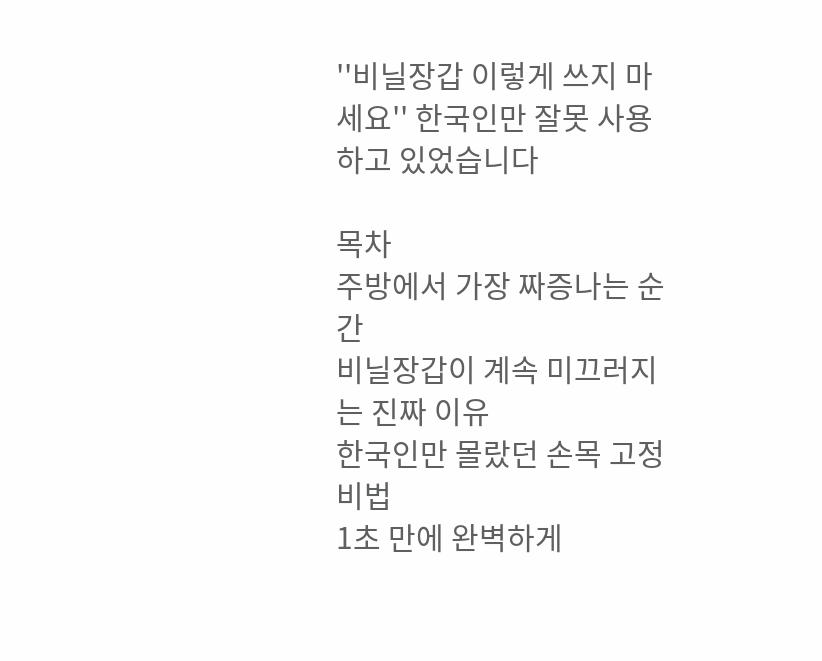''비닐장갑 이렇게 쓰지 마세요'' 한국인만 잘못 사용하고 있었습니다

목차
주방에서 가장 짜증나는 순간
비닐장갑이 계속 미끄러지는 진짜 이유
한국인만 몰랐던 손목 고정 비법
1초 만에 완벽하게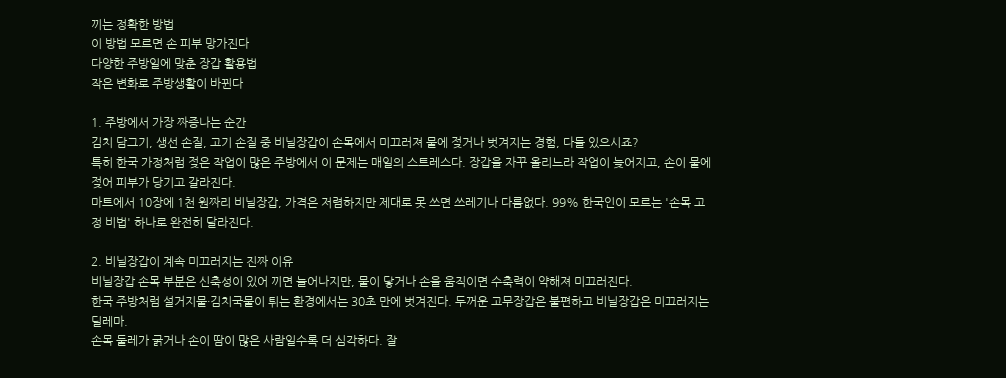끼는 정확한 방법
이 방법 모르면 손 피부 망가진다
다양한 주방일에 맞춘 장갑 활용법
작은 변화로 주방생활이 바뀐다

1. 주방에서 가장 짜증나는 순간
김치 담그기, 생선 손질, 고기 손질 중 비닐장갑이 손목에서 미끄러져 물에 젖거나 벗겨지는 경험, 다들 있으시죠?
특히 한국 가정처럼 젖은 작업이 많은 주방에서 이 문제는 매일의 스트레스다. 장갑을 자꾸 올리느라 작업이 늦어지고, 손이 물에 젖어 피부가 당기고 갈라진다.
마트에서 10장에 1천 원짜리 비닐장갑, 가격은 저렴하지만 제대로 못 쓰면 쓰레기나 다름없다. 99% 한국인이 모르는 '손목 고정 비법' 하나로 완전히 달라진다.

2. 비닐장갑이 계속 미끄러지는 진짜 이유
비닐장갑 손목 부분은 신축성이 있어 끼면 늘어나지만, 물이 닿거나 손을 움직이면 수축력이 약해져 미끄러진다.
한국 주방처럼 설거지물·김치국물이 튀는 환경에서는 30초 만에 벗겨진다. 두꺼운 고무장갑은 불편하고 비닐장갑은 미끄러지는 딜레마.
손목 둘레가 굵거나 손이 땀이 많은 사람일수록 더 심각하다. 잘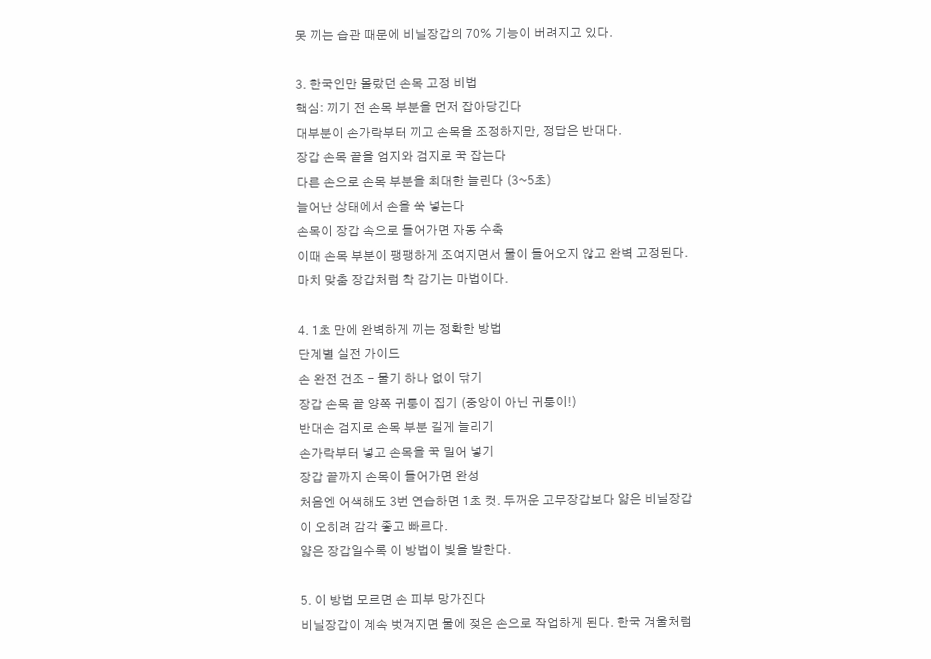못 끼는 습관 때문에 비닐장갑의 70% 기능이 버려지고 있다.

3. 한국인만 몰랐던 손목 고정 비법
핵심: 끼기 전 손목 부분을 먼저 잡아당긴다
대부분이 손가락부터 끼고 손목을 조정하지만, 정답은 반대다.
장갑 손목 끝을 엄지와 검지로 꾹 잡는다
다른 손으로 손목 부분을 최대한 늘린다 (3~5초)
늘어난 상태에서 손을 쑥 넣는다
손목이 장갑 속으로 들어가면 자동 수축
이때 손목 부분이 팽팽하게 조여지면서 물이 들어오지 않고 완벽 고정된다. 마치 맞춤 장갑처럼 착 감기는 마법이다.

4. 1초 만에 완벽하게 끼는 정확한 방법
단계별 실전 가이드
손 완전 건조 - 물기 하나 없이 닦기
장갑 손목 끝 양쪽 귀퉁이 집기 (중앙이 아닌 귀퉁이!)
반대손 검지로 손목 부분 길게 늘리기
손가락부터 넣고 손목을 꾹 밀어 넣기
장갑 끝까지 손목이 들어가면 완성
처음엔 어색해도 3번 연습하면 1초 컷. 두꺼운 고무장갑보다 얇은 비닐장갑이 오히려 감각 좋고 빠르다.
얇은 장갑일수록 이 방법이 빛을 발한다.

5. 이 방법 모르면 손 피부 망가진다
비닐장갑이 계속 벗겨지면 물에 젖은 손으로 작업하게 된다. 한국 겨울처럼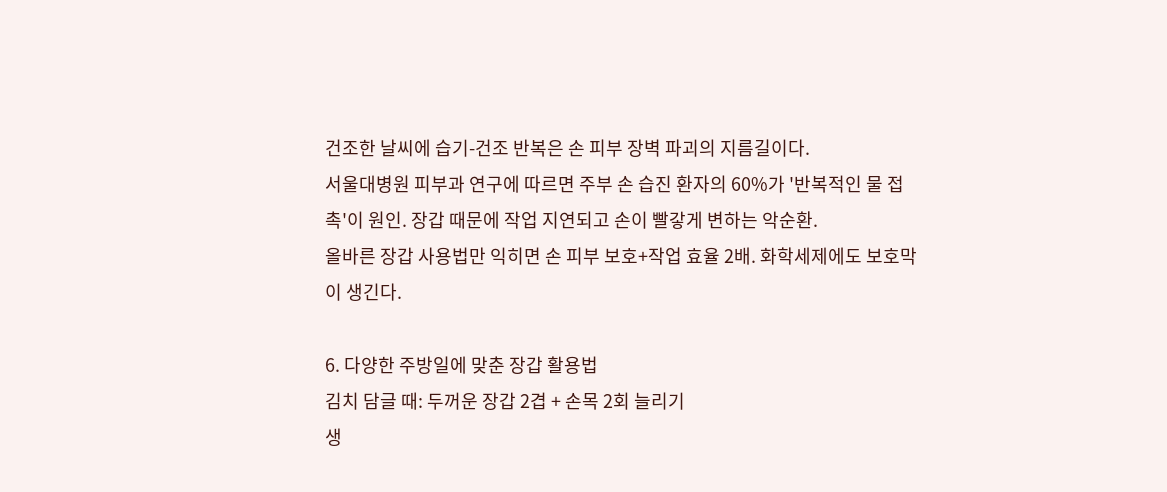건조한 날씨에 습기-건조 반복은 손 피부 장벽 파괴의 지름길이다.
서울대병원 피부과 연구에 따르면 주부 손 습진 환자의 60%가 '반복적인 물 접촉'이 원인. 장갑 때문에 작업 지연되고 손이 빨갛게 변하는 악순환.
올바른 장갑 사용법만 익히면 손 피부 보호+작업 효율 2배. 화학세제에도 보호막이 생긴다.

6. 다양한 주방일에 맞춘 장갑 활용법
김치 담글 때: 두꺼운 장갑 2겹 + 손목 2회 늘리기
생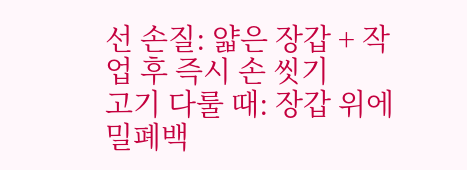선 손질: 얇은 장갑 + 작업 후 즉시 손 씻기
고기 다룰 때: 장갑 위에 밀폐백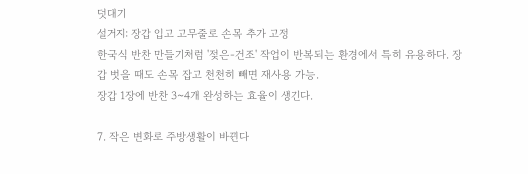덧대기
설거지: 장갑 입고 고무줄로 손목 추가 고정
한국식 반찬 만들기처럼 '젖은-건조' 작업이 반복되는 환경에서 특히 유용하다. 장갑 벗을 때도 손목 잡고 천천히 빼면 재사용 가능.
장갑 1장에 반찬 3~4개 완성하는 효율이 생긴다.

7. 작은 변화로 주방생활이 바뀐다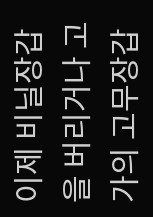이제 비닐장갑을 버리거나 고가의 고무장갑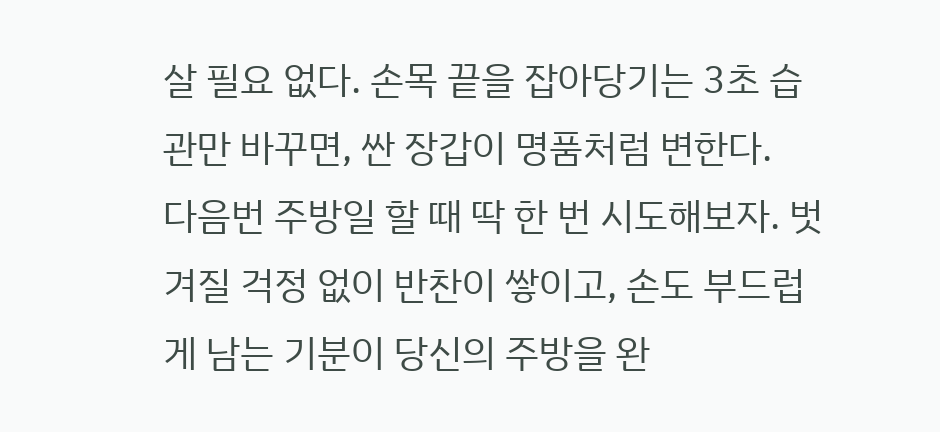살 필요 없다. 손목 끝을 잡아당기는 3초 습관만 바꾸면, 싼 장갑이 명품처럼 변한다.
다음번 주방일 할 때 딱 한 번 시도해보자. 벗겨질 걱정 없이 반찬이 쌓이고, 손도 부드럽게 남는 기분이 당신의 주방을 완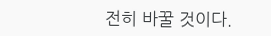전히 바꿀 것이다.